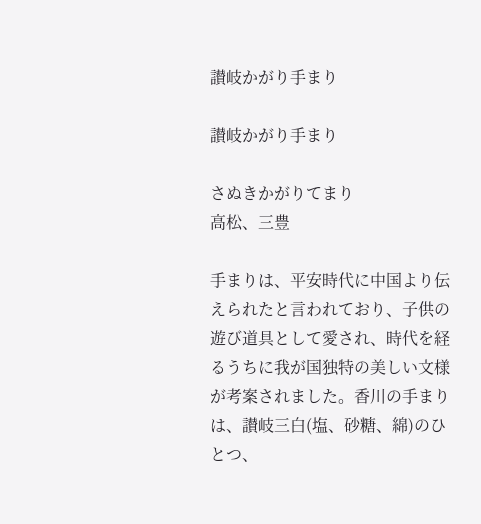讃岐かがり手まり

讃岐かがり手まり

さぬきかがりてまり
高松、三豊

手まりは、平安時代に中国より伝えられたと言われており、子供の遊び道具として愛され、時代を経るうちに我が国独特の美しい文様が考案されました。香川の手まりは、讃岐三白(塩、砂糖、綿)のひとつ、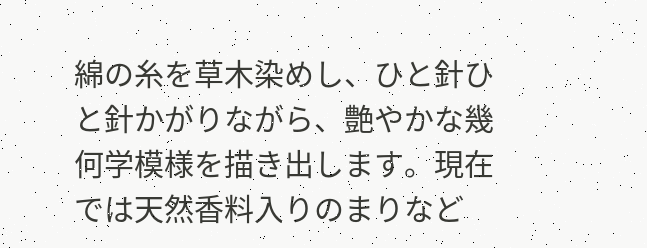綿の糸を草木染めし、ひと針ひと針かがりながら、艶やかな幾何学模様を描き出します。現在では天然香料入りのまりなど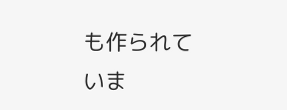も作られていま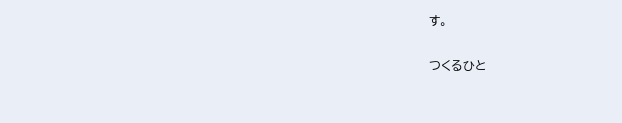す。

つくるひと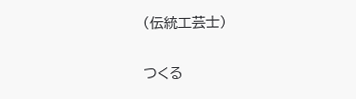(伝統工芸士)

つくる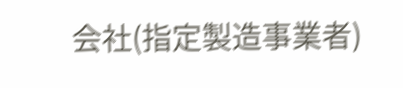会社(指定製造事業者)